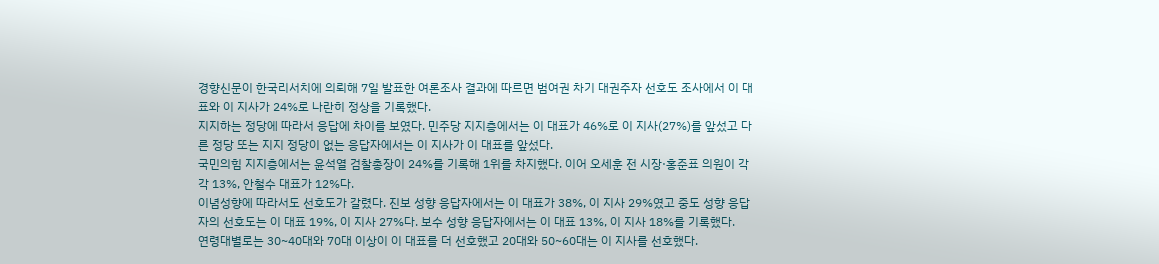경향신문이 한국리서치에 의뢰해 7일 발표한 여론조사 결과에 따르면 범여권 차기 대권주자 선호도 조사에서 이 대표와 이 지사가 24%로 나란히 정상을 기록했다.
지지하는 정당에 따라서 응답에 차이를 보였다. 민주당 지지층에서는 이 대표가 46%로 이 지사(27%)를 앞섰고 다른 정당 또는 지지 정당이 없는 응답자에서는 이 지사가 이 대표를 앞섰다.
국민의힘 지지층에서는 윤석열 검찰총장이 24%를 기록해 1위를 차지했다. 이어 오세훈 전 시장·홍준표 의원이 각각 13%, 안철수 대표가 12%다.
이념성향에 따라서도 선호도가 갈렸다. 진보 성향 응답자에서는 이 대표가 38%, 이 지사 29%였고 중도 성향 응답자의 선호도는 이 대표 19%, 이 지사 27%다. 보수 성향 응답자에서는 이 대표 13%, 이 지사 18%를 기록했다.
연령대별로는 30~40대와 70대 이상이 이 대표를 더 선호했고 20대와 50~60대는 이 지사를 선호했다.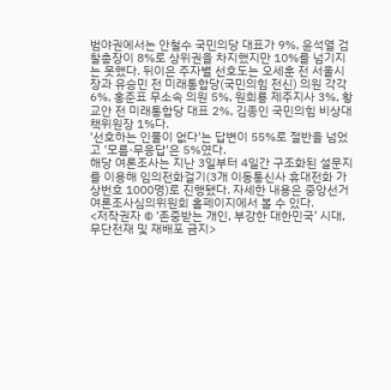범야권에서는 안철수 국민의당 대표가 9%, 윤석열 검찰총장이 8%로 상위권을 차지했지만 10%를 넘기지는 못했다. 뒤이은 주자별 선호도는 오세훈 전 서울시장과 유승민 전 미래통합당(국민의힘 전신) 의원 각각 6%, 홍준표 무소속 의원 5%, 원희룡 제주지사 3%, 황교안 전 미래통합당 대표 2%, 김종인 국민의힘 비상대책위원장 1%다.
'선호하는 인물이 없다'는 답변이 55%로 절반을 넘었고 '모름·무응답'은 5%였다.
해당 여론조사는 지난 3일부터 4일간 구조화된 설문지를 이용해 임의전화걸기(3개 이동통신사 휴대전화 가상번호 1000명)로 진행됐다. 자세한 내용은 중앙선거여론조사심의위원회 홈페이지에서 볼 수 있다.
<저작권자 © ‘존중받는 개인, 부강한 대한민국’ 시대, 무단전재 및 재배포 금지>